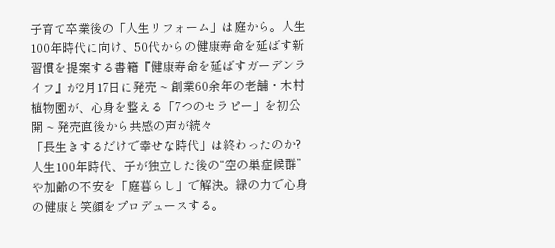子育て卒業後の「人生リフォーム」は庭から。人生100年時代に向け、50代からの健康寿命を延ばす新習慣を提案する書籍『健康寿命を延ばすガーデンライフ』が2月17日に発売 ~ 創業60余年の老舗・木村植物園が、心身を整える「7つのセラピー」を初公開 ~ 発売直後から共感の声が続々
「長生きするだけで幸せな時代」は終わったのか?人生100年時代、子が独立した後の“空の巣症候群”や加齢の不安を「庭暮らし」で解決。緑の力で心身の健康と笑顔をプロデュースする。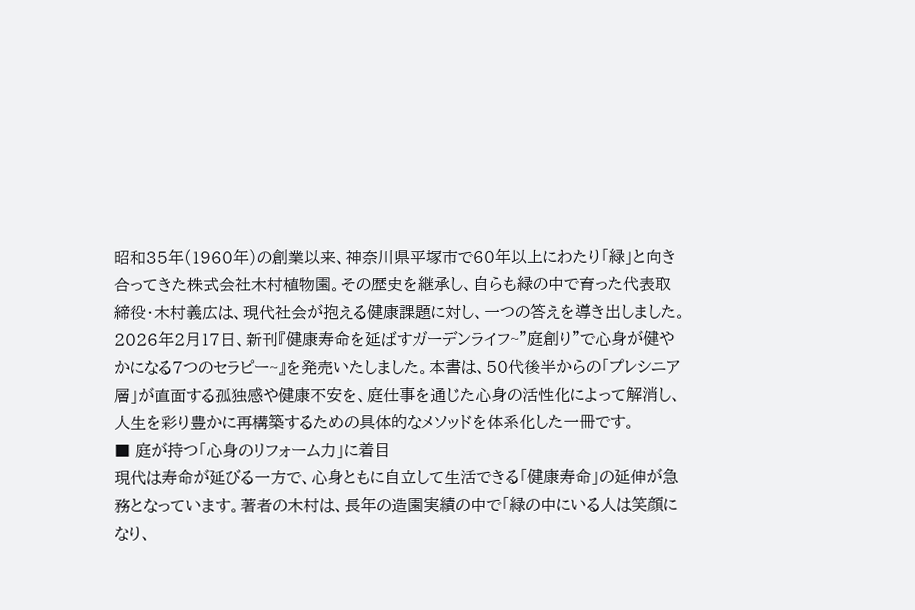昭和35年(1960年)の創業以来、神奈川県平塚市で60年以上にわたり「緑」と向き合ってきた株式会社木村植物園。その歴史を継承し、自らも緑の中で育った代表取締役・木村義広は、現代社会が抱える健康課題に対し、一つの答えを導き出しました。
2026年2月17日、新刊『健康寿命を延ばすガーデンライフ~”庭創り”で心身が健やかになる7つのセラピー~』を発売いたしました。本書は、50代後半からの「プレシニア層」が直面する孤独感や健康不安を、庭仕事を通じた心身の活性化によって解消し、人生を彩り豊かに再構築するための具体的なメソッドを体系化した一冊です。
■ 庭が持つ「心身のリフォーム力」に着目
現代は寿命が延びる一方で、心身ともに自立して生活できる「健康寿命」の延伸が急務となっています。著者の木村は、長年の造園実績の中で「緑の中にいる人は笑顔になり、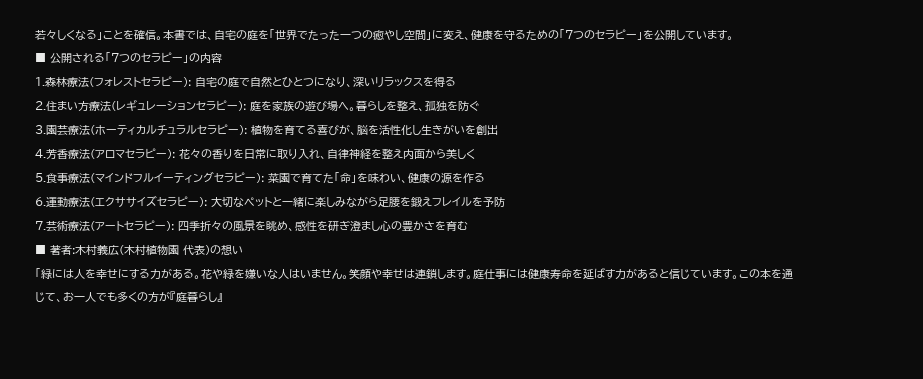若々しくなる」ことを確信。本書では、自宅の庭を「世界でたった一つの癒やし空間」に変え、健康を守るための「7つのセラピー」を公開しています。
■ 公開される「7つのセラピー」の内容
1.森林療法(フォレストセラピー): 自宅の庭で自然とひとつになり、深いリラックスを得る
2.住まい方療法(レギュレーションセラピー): 庭を家族の遊び場へ。暮らしを整え、孤独を防ぐ
3.園芸療法(ホーティカルチュラルセラピー): 植物を育てる喜びが、脳を活性化し生きがいを創出
4.芳香療法(アロマセラピー): 花々の香りを日常に取り入れ、自律神経を整え内面から美しく
5.食事療法(マインドフルイーティングセラピー): 菜園で育てた「命」を味わい、健康の源を作る
6.運動療法(エクササイズセラピー): 大切なペットと一緒に楽しみながら足腰を鍛えフレイルを予防
7.芸術療法(アートセラピー): 四季折々の風景を眺め、感性を研ぎ澄まし心の豊かさを育む
■ 著者:木村義広(木村植物園 代表)の想い
「緑には人を幸せにする力がある。花や緑を嫌いな人はいません。笑顔や幸せは連鎖します。庭仕事には健康寿命を延ばす力があると信じています。この本を通じて、お一人でも多くの方が『庭暮らし』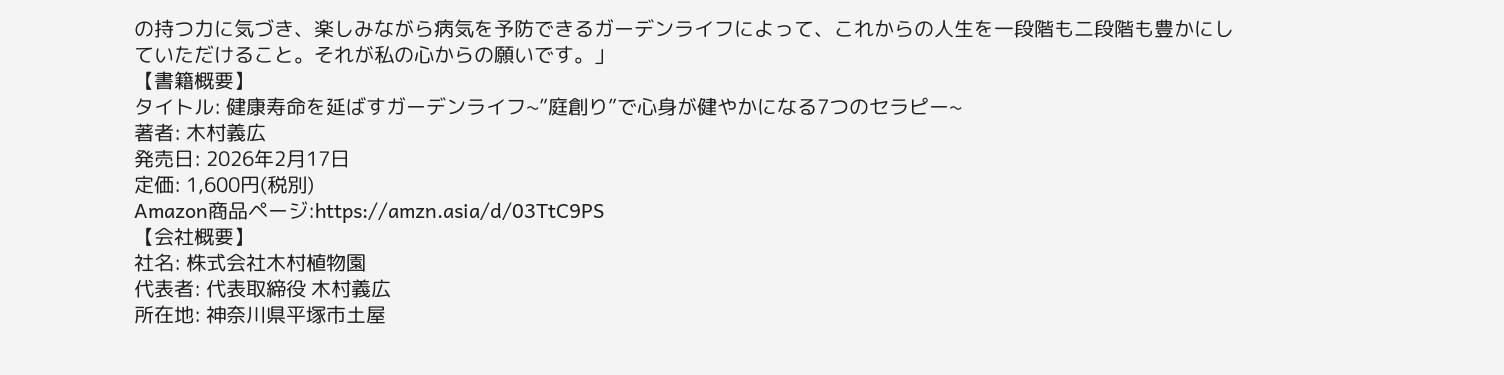の持つ力に気づき、楽しみながら病気を予防できるガーデンライフによって、これからの人生を一段階も二段階も豊かにしていただけること。それが私の心からの願いです。」
【書籍概要】
タイトル: 健康寿命を延ばすガーデンライフ~”庭創り”で心身が健やかになる7つのセラピー~
著者: 木村義広
発売日: 2026年2月17日
定価: 1,600円(税別)
Amazon商品ページ:https://amzn.asia/d/03TtC9PS
【会社概要】
社名: 株式会社木村植物園
代表者: 代表取締役 木村義広
所在地: 神奈川県平塚市土屋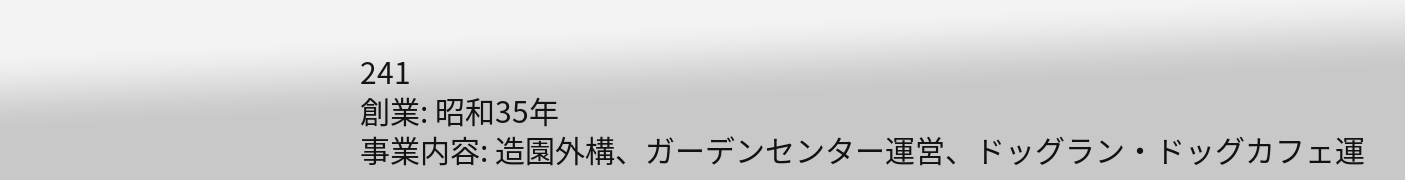241
創業: 昭和35年
事業内容: 造園外構、ガーデンセンター運営、ドッグラン・ドッグカフェ運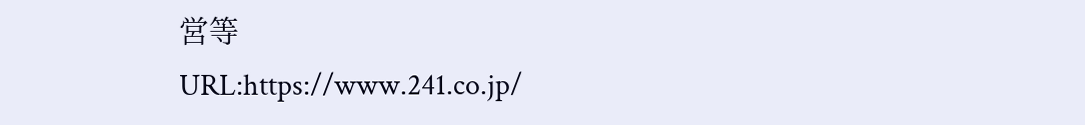営等
URL:https://www.241.co.jp/